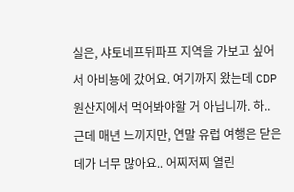실은, 샤토네프뒤파프 지역을 가보고 싶어서 아비뇽에 갔어요. 여기까지 왔는데 CDP 원산지에서 먹어봐야할 거 아닙니까. 하.. 근데 매년 느끼지만, 연말 유럽 여행은 닫은 데가 너무 많아요.. 어찌저찌 열린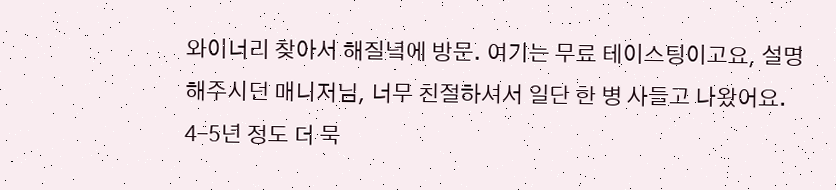와이너리 찾아서 해질녘에 방문. 여기는 무료 테이스팅이고요, 설명해주시던 매니저님, 너무 친절하셔서 일단 한 병 사들고 나왔어요. 4-5년 정도 더 묵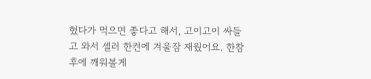혔다가 먹으면 좋다고 해서, 고이고이 싸들고 와서 셀러 한켠에 겨울잠 재웠어요. 한참 후에 깨워볼게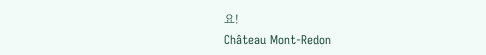요!
Château Mont-Redon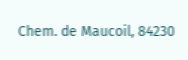Chem. de Maucoil, 84230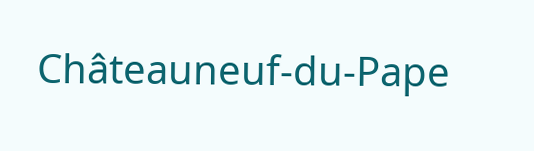Châteauneuf-du-Pape